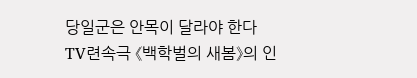당일군은 안목이 달라야 한다
TV련속극 《백학벌의 새봄》의 인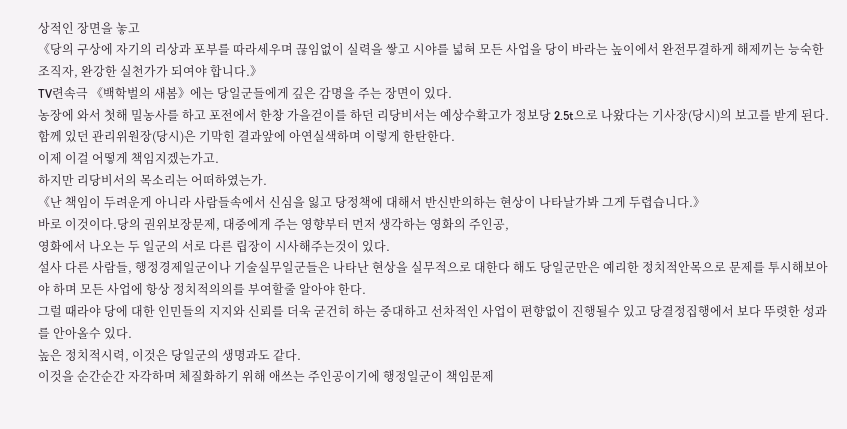상적인 장면을 놓고
《당의 구상에 자기의 리상과 포부를 따라세우며 끊임없이 실력을 쌓고 시야를 넓혀 모든 사업을 당이 바라는 높이에서 완전무결하게 해제끼는 능숙한 조직자, 완강한 실천가가 되여야 합니다.》
TV련속극 《백학벌의 새봄》에는 당일군들에게 깊은 감명을 주는 장면이 있다.
농장에 와서 첫해 밀농사를 하고 포전에서 한창 가을걷이를 하던 리당비서는 예상수확고가 정보당 2.5t으로 나왔다는 기사장(당시)의 보고를 받게 된다.
함께 있던 관리위원장(당시)은 기막힌 결과앞에 아연실색하며 이렇게 한탄한다.
이제 이걸 어떻게 책임지겠는가고.
하지만 리당비서의 목소리는 어떠하였는가.
《난 책임이 두려운게 아니라 사람들속에서 신심을 잃고 당정책에 대해서 반신반의하는 현상이 나타날가봐 그게 두렵습니다.》
바로 이것이다.당의 권위보장문제, 대중에게 주는 영향부터 먼저 생각하는 영화의 주인공,
영화에서 나오는 두 일군의 서로 다른 립장이 시사해주는것이 있다.
설사 다른 사람들, 행정경제일군이나 기술실무일군들은 나타난 현상을 실무적으로 대한다 해도 당일군만은 예리한 정치적안목으로 문제를 투시해보아야 하며 모든 사업에 항상 정치적의의를 부여할줄 알아야 한다.
그럴 때라야 당에 대한 인민들의 지지와 신뢰를 더욱 굳건히 하는 중대하고 선차적인 사업이 편향없이 진행될수 있고 당결정집행에서 보다 뚜렷한 성과를 안아올수 있다.
높은 정치적시력, 이것은 당일군의 생명과도 같다.
이것을 순간순간 자각하며 체질화하기 위해 애쓰는 주인공이기에 행정일군이 책임문제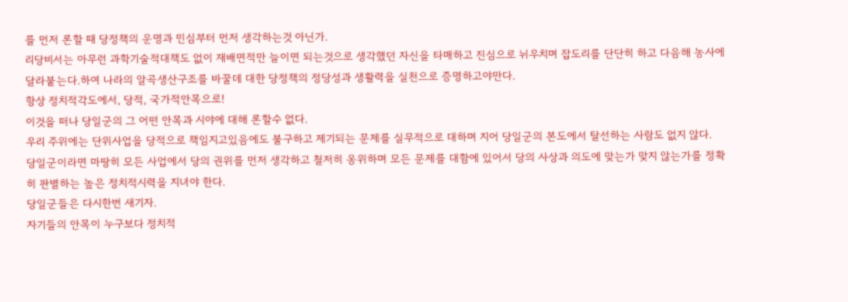를 먼저 론할 때 당정책의 운명과 민심부터 먼저 생각하는것 아닌가.
리당비서는 아무런 과학기술적대책도 없이 재배면적만 늘이면 되는것으로 생각했던 자신을 타매하고 진심으로 뉘우치며 잡도리를 단단히 하고 다음해 농사에 달라붙는다.하여 나라의 알곡생산구조를 바꿀데 대한 당정책의 정당성과 생활력을 실천으로 증명하고야만다.
항상 정치적각도에서, 당적, 국가적안목으로!
이것을 떠나 당일군의 그 어떤 안목과 시야에 대해 론할수 없다.
우리 주위에는 단위사업을 당적으로 책임지고있음에도 불구하고 제기되는 문제를 실무적으로 대하며 지어 당일군의 본도에서 탈선하는 사람도 없지 않다.
당일군이라면 마땅히 모든 사업에서 당의 권위를 먼저 생각하고 철저히 옹위하며 모든 문제를 대함에 있어서 당의 사상과 의도에 맞는가 맞지 않는가를 정확히 판별하는 높은 정치적시력을 지녀야 한다.
당일군들은 다시한번 새기자.
자기들의 안목이 누구보다 정치적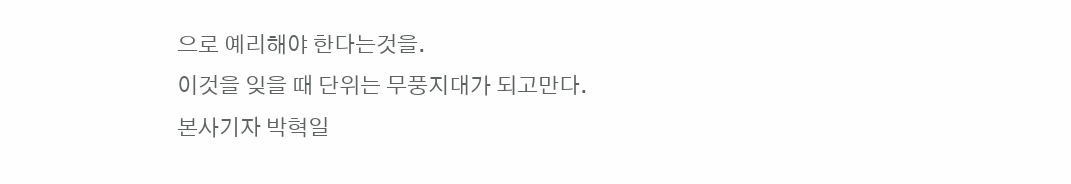으로 예리해야 한다는것을.
이것을 잊을 때 단위는 무풍지대가 되고만다.
본사기자 박혁일